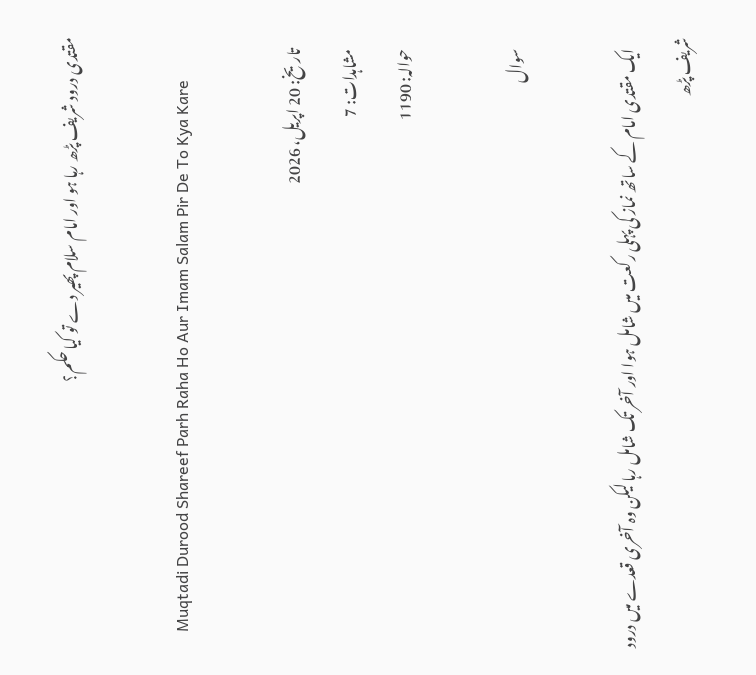مقتدی درود شریف پڑھ رہا ہو اور امام سلام پھیر دے تو کیا حکم؟

    Muqtadi Durood Shareef Parh Raha Ho Aur Imam Salam Pir De To Kya Kare

    تاریخ: 20 اپریل، 2026
    مشاہدات: 7
    حوالہ: 1190

    سوال

    ایک مقتدی امام کے ساتھ نماز کی پہلی رکعت میں شامل ہوا اور آخر تک شامل رہا لیکن وہ آخری قعدے میں درود شریف پڑھ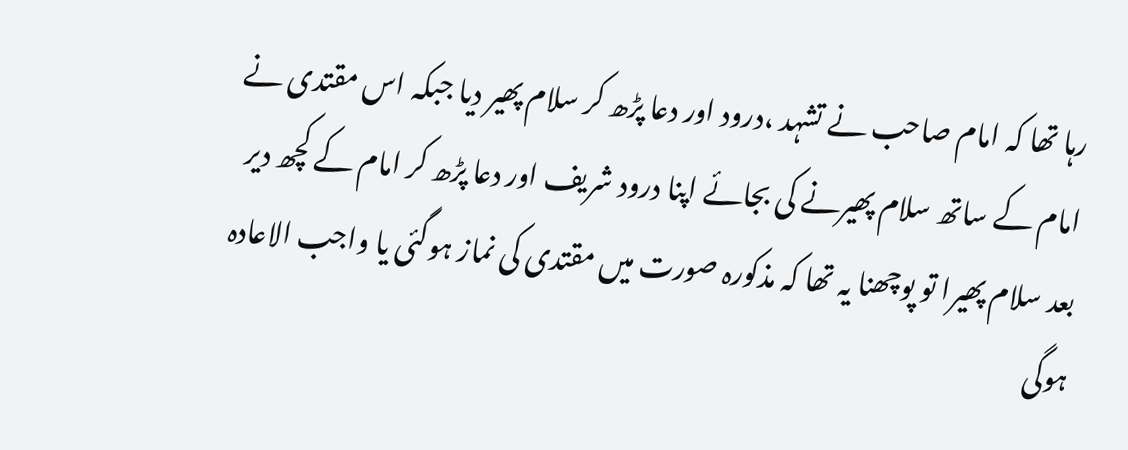رہا تھا کہ امام صاحب نے تشہد ،درود اور دعا پڑھ کر سلام پھیر دیا جبکہ اس مقتدی نے امام کے ساتھ سلام پھیرنے کی بجائے اپنا درود شریف اور دعا پڑھ کر امام کے کچھ دیر بعد سلام پھیرا تو پوچھنا یہ تھا کہ مذکورہ صورت میں مقتدی کی نماز ہوگئی یا واجب الاعادہ ہوگی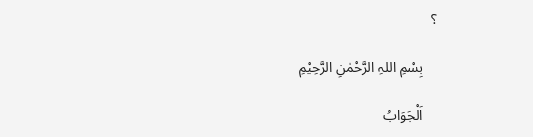؟

    بِسْمِ اللہِ الرَّحْمٰنِ الرَّحِيْمِ

    اَلْجَوَابُ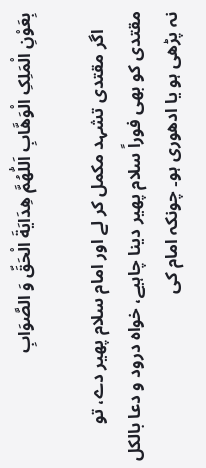بِعَوْنِ الْمَلِکِ الْوَھَّابِ اَللّٰھُمَّ ھِدَايَةَ الْحَقِّ وَ الصَّوَابِ

    اگر مقتدی تشہد مکمل کر لے اور امام سلام پھیر دے، تو مقتدی کو بھی فوراً سلام پھیر دینا چاہیے، خواہ درود و دعا بالکل نہ پڑھی ہو یا ادھوری ہو۔ چونکہ امام کی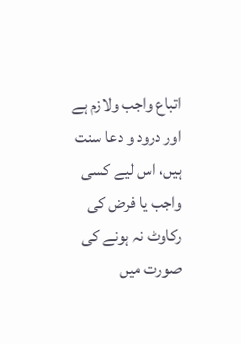اتباع واجب ولازم ہے اور درود و دعا سنت ہیں، اس لیے کسی واجب یا فرض کی رکاوٹ نہ ہونے کی صورت میں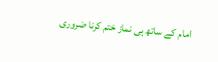امام کے ساتھ ہی نماز ختم کرنا ضروری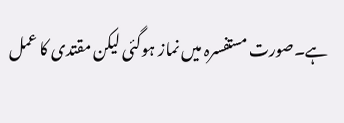ہے۔صورت مستفسرہ میں نماز ہوگئی لیکن مقتدی کا عمل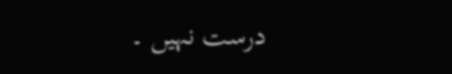درست نہیں ۔